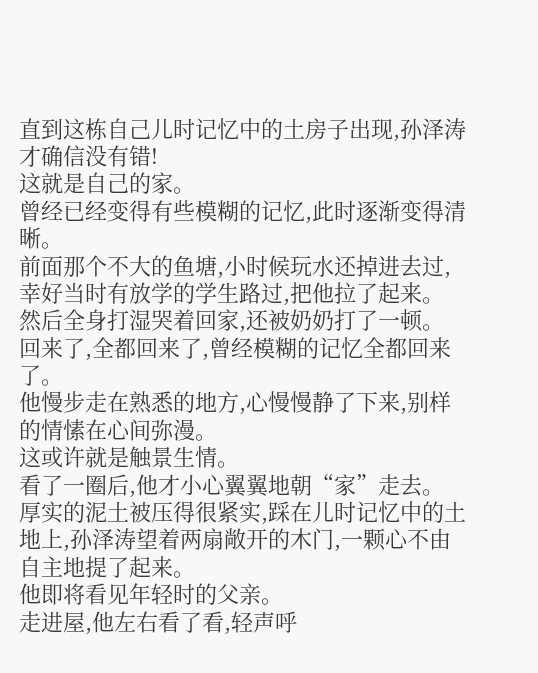直到这栋自己儿时记忆中的土房子出现,孙泽涛才确信没有错!
这就是自己的家。
曾经已经变得有些模糊的记忆,此时逐渐变得清晰。
前面那个不大的鱼塘,小时候玩水还掉进去过,幸好当时有放学的学生路过,把他拉了起来。
然后全身打湿哭着回家,还被奶奶打了一顿。
回来了,全都回来了,曾经模糊的记忆全都回来了。
他慢步走在熟悉的地方,心慢慢静了下来,别样的情愫在心间弥漫。
这或许就是触景生情。
看了一圈后,他才小心翼翼地朝“家”走去。
厚实的泥土被压得很紧实,踩在儿时记忆中的土地上,孙泽涛望着两扇敞开的木门,一颗心不由自主地提了起来。
他即将看见年轻时的父亲。
走进屋,他左右看了看,轻声呼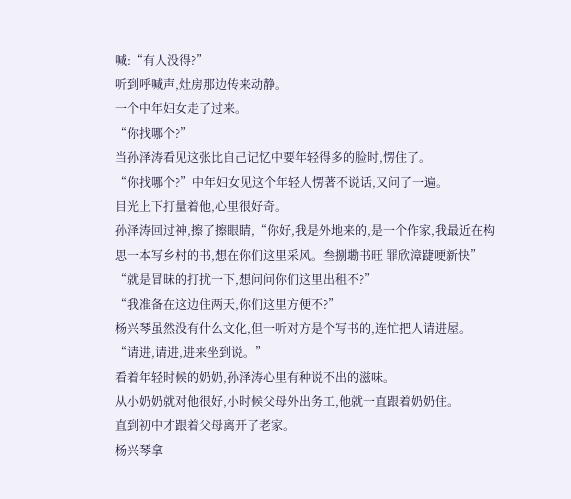喊:“有人没得?”
听到呼喊声,灶房那边传来动静。
一个中年妇女走了过来。
“你找哪个?”
当孙泽涛看见这张比自己记忆中要年轻得多的脸时,愣住了。
“你找哪个?”中年妇女见这个年轻人愣著不说话,又问了一遍。
目光上下打量着他,心里很好奇。
孙泽涛回过神,擦了擦眼睛,“你好,我是外地来的,是一个作家,我最近在构思一本写乡村的书,想在你们这里采风。叁捌墈书旺 罪欣漳踕哽新快”
“就是冒昧的打扰一下,想问问你们这里出租不?”
“我准备在这边住两天,你们这里方便不?”
杨兴琴虽然没有什么文化,但一听对方是个写书的,连忙把人请进屋。
“请进,请进,进来坐到说。”
看着年轻时候的奶奶,孙泽涛心里有种说不出的滋味。
从小奶奶就对他很好,小时候父母外出务工,他就一直跟着奶奶住。
直到初中才跟着父母离开了老家。
杨兴琴拿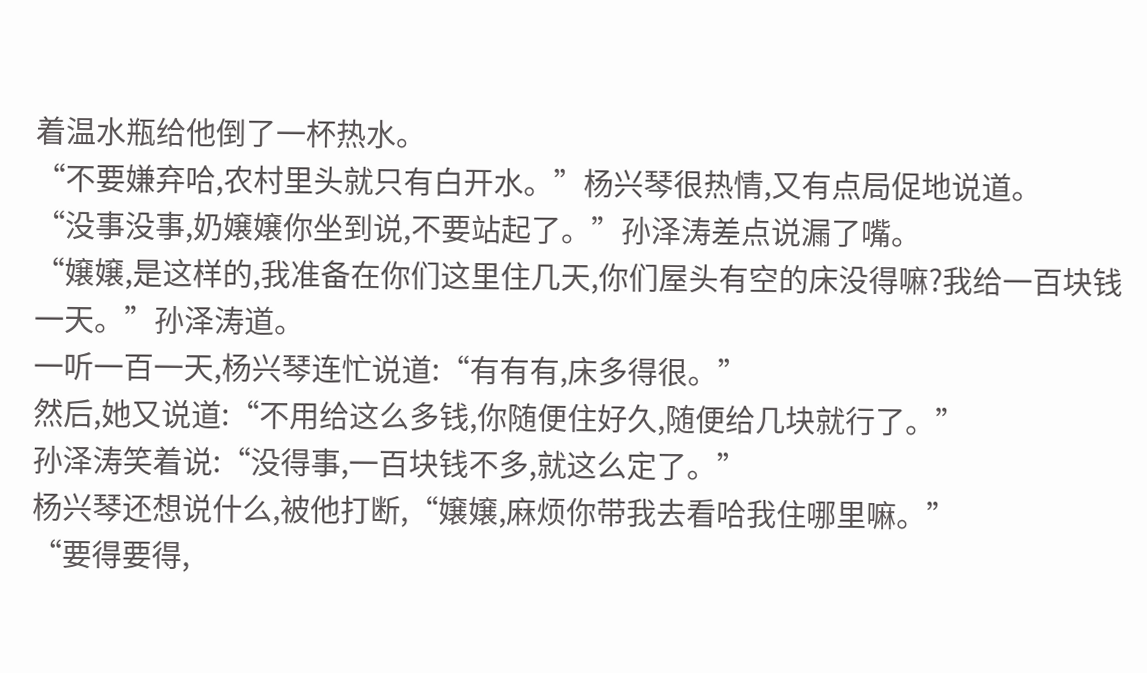着温水瓶给他倒了一杯热水。
“不要嫌弃哈,农村里头就只有白开水。”杨兴琴很热情,又有点局促地说道。
“没事没事,奶嬢嬢你坐到说,不要站起了。”孙泽涛差点说漏了嘴。
“嬢嬢,是这样的,我准备在你们这里住几天,你们屋头有空的床没得嘛?我给一百块钱一天。”孙泽涛道。
一听一百一天,杨兴琴连忙说道:“有有有,床多得很。”
然后,她又说道:“不用给这么多钱,你随便住好久,随便给几块就行了。”
孙泽涛笑着说:“没得事,一百块钱不多,就这么定了。”
杨兴琴还想说什么,被他打断,“嬢嬢,麻烦你带我去看哈我住哪里嘛。”
“要得要得,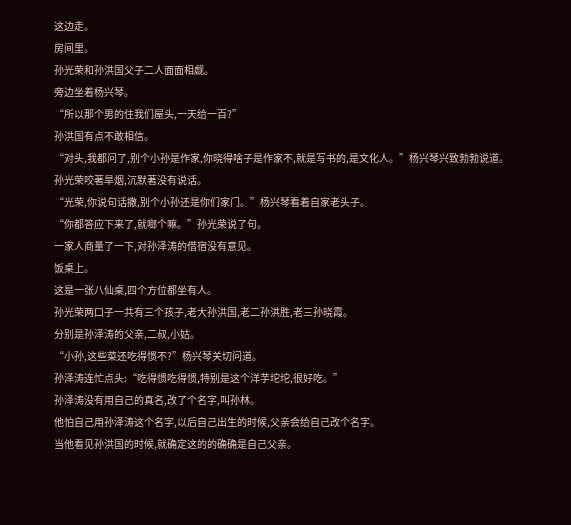这边走。
房间里。
孙光荣和孙洪国父子二人面面相觑。
旁边坐着杨兴琴。
“所以那个男的住我们屋头,一天给一百?”
孙洪国有点不敢相信。
“对头,我都问了,别个小孙是作家,你晓得啥子是作家不,就是写书的,是文化人。”杨兴琴兴致勃勃说道。
孙光荣咬著旱烟,沉默著没有说话。
“光荣,你说句话撒,别个小孙还是你们家门。”杨兴琴看着自家老头子。
“你都答应下来了,就啷个嘛。”孙光荣说了句。
一家人商量了一下,对孙泽涛的借宿没有意见。
饭桌上。
这是一张八仙桌,四个方位都坐有人。
孙光荣两口子一共有三个孩子,老大孙洪国,老二孙洪胜,老三孙晓霞。
分别是孙泽涛的父亲,二叔,小姑。
“小孙,这些菜还吃得惯不?”杨兴琴关切问道。
孙泽涛连忙点头:“吃得惯吃得惯,特别是这个洋芋坨坨,很好吃。”
孙泽涛没有用自己的真名,改了个名字,叫孙林。
他怕自己用孙泽涛这个名字,以后自己出生的时候,父亲会给自己改个名字。
当他看见孙洪国的时候,就确定这的的确确是自己父亲。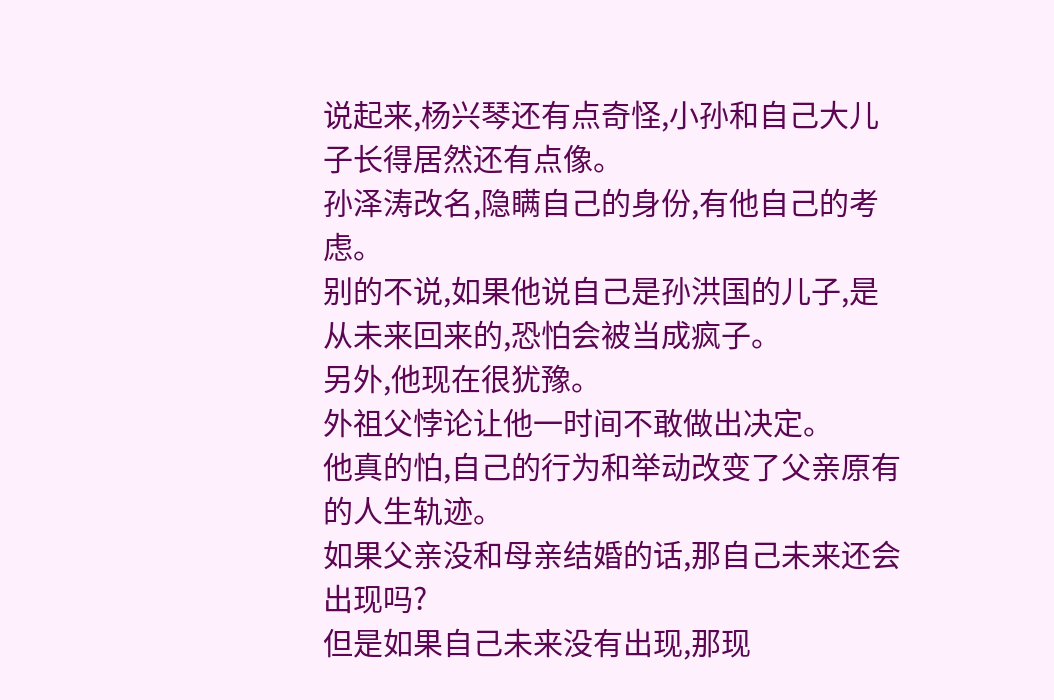说起来,杨兴琴还有点奇怪,小孙和自己大儿子长得居然还有点像。
孙泽涛改名,隐瞒自己的身份,有他自己的考虑。
别的不说,如果他说自己是孙洪国的儿子,是从未来回来的,恐怕会被当成疯子。
另外,他现在很犹豫。
外祖父悖论让他一时间不敢做出决定。
他真的怕,自己的行为和举动改变了父亲原有的人生轨迹。
如果父亲没和母亲结婚的话,那自己未来还会出现吗?
但是如果自己未来没有出现,那现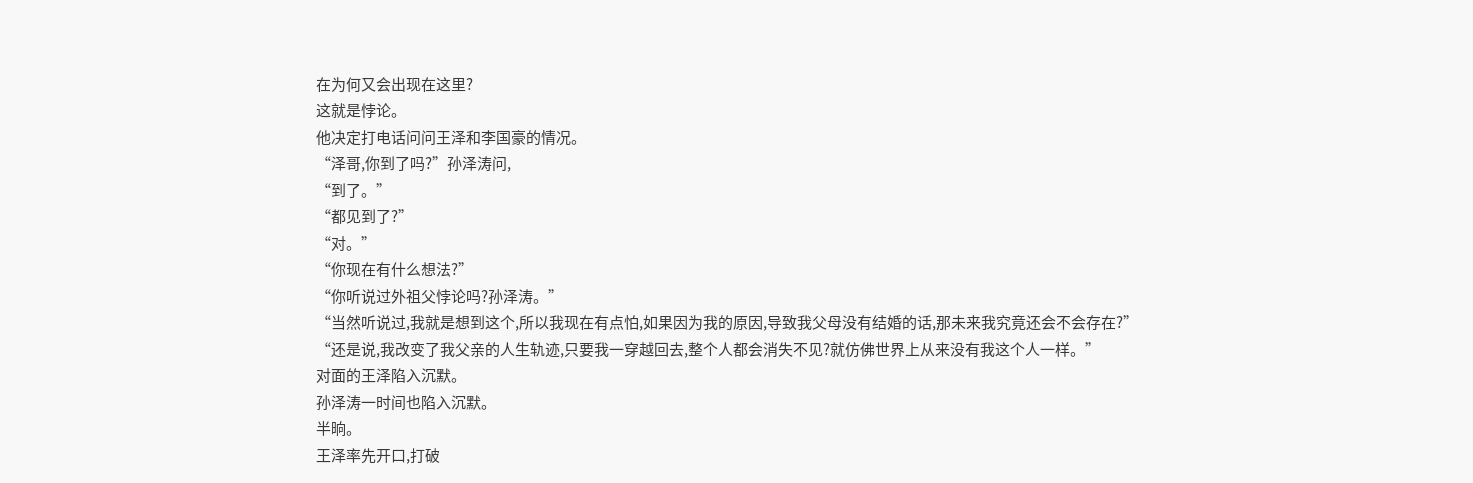在为何又会出现在这里?
这就是悖论。
他决定打电话问问王泽和李国豪的情况。
“泽哥,你到了吗?”孙泽涛问,
“到了。”
“都见到了?”
“对。”
“你现在有什么想法?”
“你听说过外祖父悖论吗?孙泽涛。”
“当然听说过,我就是想到这个,所以我现在有点怕,如果因为我的原因,导致我父母没有结婚的话,那未来我究竟还会不会存在?”
“还是说,我改变了我父亲的人生轨迹,只要我一穿越回去,整个人都会消失不见?就仿佛世界上从来没有我这个人一样。”
对面的王泽陷入沉默。
孙泽涛一时间也陷入沉默。
半晌。
王泽率先开口,打破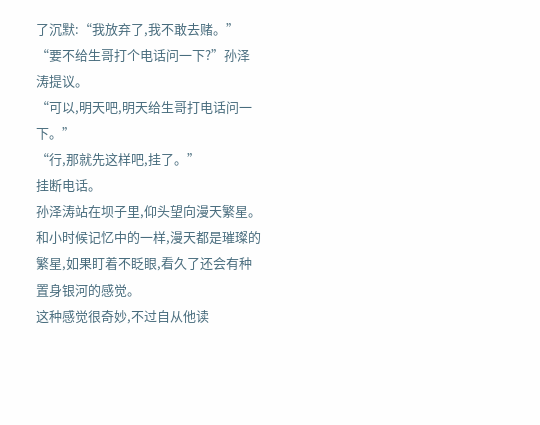了沉默:“我放弃了,我不敢去赌。”
“要不给生哥打个电话问一下?”孙泽涛提议。
“可以,明天吧,明天给生哥打电话问一下。”
“行,那就先这样吧,挂了。”
挂断电话。
孙泽涛站在坝子里,仰头望向漫天繁星。
和小时候记忆中的一样,漫天都是璀璨的繁星,如果盯着不眨眼,看久了还会有种置身银河的感觉。
这种感觉很奇妙,不过自从他读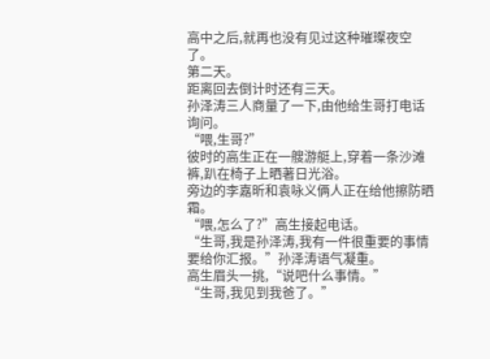高中之后,就再也没有见过这种璀璨夜空了。
第二天。
距离回去倒计时还有三天。
孙泽涛三人商量了一下,由他给生哥打电话询问。
“喂,生哥?”
彼时的高生正在一艘游艇上,穿着一条沙滩裤,趴在椅子上晒著日光浴。
旁边的李嘉昕和袁咏义俩人正在给他擦防晒霜。
“喂,怎么了?”高生接起电话。
“生哥,我是孙泽涛,我有一件很重要的事情要给你汇报。”孙泽涛语气凝重。
高生眉头一挑,“说吧什么事情。”
“生哥,我见到我爸了。”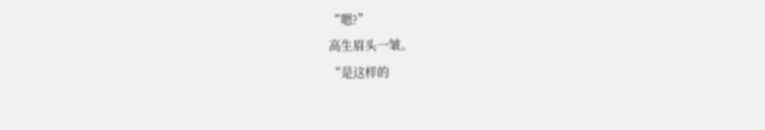“嗯?”
高生眉头一皱。
“是这样的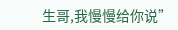生哥,我慢慢给你说”